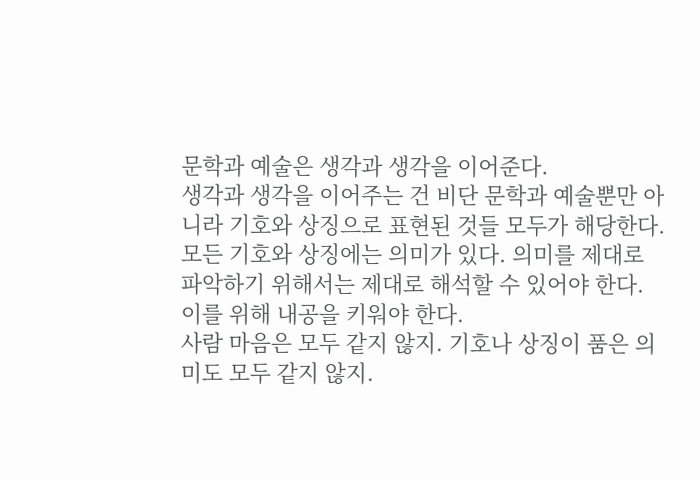문학과 예술은 생각과 생각을 이어준다.
생각과 생각을 이어주는 건 비단 문학과 예술뿐만 아니라 기호와 상징으로 표현된 것들 모두가 해당한다.
모든 기호와 상징에는 의미가 있다. 의미를 제대로 파악하기 위해서는 제대로 해석할 수 있어야 한다. 이를 위해 내공을 키워야 한다.
사람 마음은 모두 같지 않지. 기호나 상징이 품은 의미도 모두 같지 않지.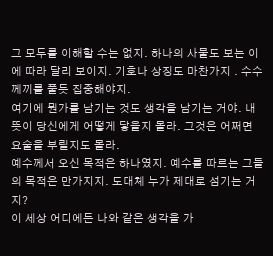그 모두를 이해할 수는 없지. 하나의 사물도 보는 이에 따라 달리 보이지. 기호나 상징도 마찬가지 . 수수께끼를 풀듯 집중해야지.
여기에 뭔가를 남기는 것도 생각을 남기는 거야. 내 뜻이 당신에게 어떻게 닿을지 몰라. 그것은 어쩌면 요술을 부릴지도 몰라.
예수께서 오신 목적은 하나였지. 예수를 따르는 그들의 목적은 만가지지. 도대체 누가 제대로 섬기는 거지?
이 세상 어디에든 나와 같은 생각을 가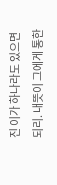진 이가 하나라도 있으면 되리. 내뜻이 그에게 통한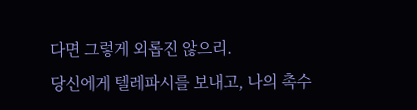다면 그렇게 외롭진 않으리.
당신에게 텔레파시를 보내고, 나의 촉수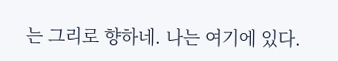는 그리로 향하네. 나는 여기에 있다.